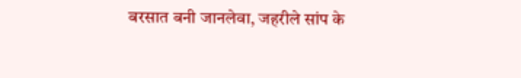बरसात बनी जानलेवा, जहरीले सांप के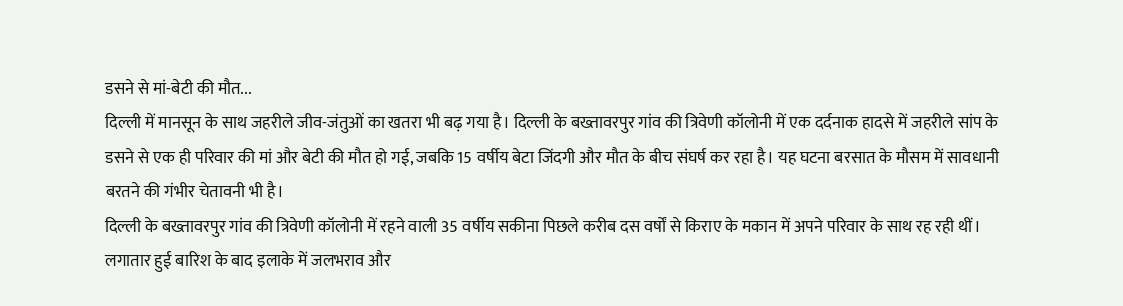डसने से मां-बेटी की मौत...
दिल्ली में मानसून के साथ जहरीले जीव-जंतुओं का खतरा भी बढ़ गया है। दिल्ली के बख्तावरपुर गांव की त्रिवेणी कॉलोनी में एक दर्दनाक हादसे में जहरीले सांप के डसने से एक ही परिवार की मां और बेटी की मौत हो गई, जबकि 15 वर्षीय बेटा जिंदगी और मौत के बीच संघर्ष कर रहा है। यह घटना बरसात के मौसम में सावधानी बरतने की गंभीर चेतावनी भी है।
दिल्ली के बख्तावरपुर गांव की त्रिवेणी कॉलोनी में रहने वाली 35 वर्षीय सकीना पिछले करीब दस वर्षों से किराए के मकान में अपने परिवार के साथ रह रही थीं। लगातार हुई बारिश के बाद इलाके में जलभराव और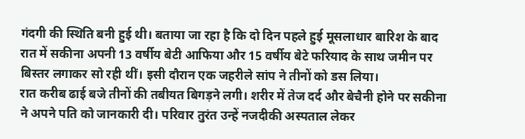गंदगी की स्थिति बनी हुई थी। बताया जा रहा है कि दो दिन पहले हुई मूसलाधार बारिश के बाद रात में सकीना अपनी 13 वर्षीय बेटी आफिया और 15 वर्षीय बेटे फरियाद के साथ जमीन पर बिस्तर लगाकर सो रही थीं। इसी दौरान एक जहरीले सांप ने तीनों को डस लिया।
रात करीब ढाई बजे तीनों की तबीयत बिगड़ने लगी। शरीर में तेज दर्द और बेचैनी होने पर सकीना ने अपने पति को जानकारी दी। परिवार तुरंत उन्हें नजदीकी अस्पताल लेकर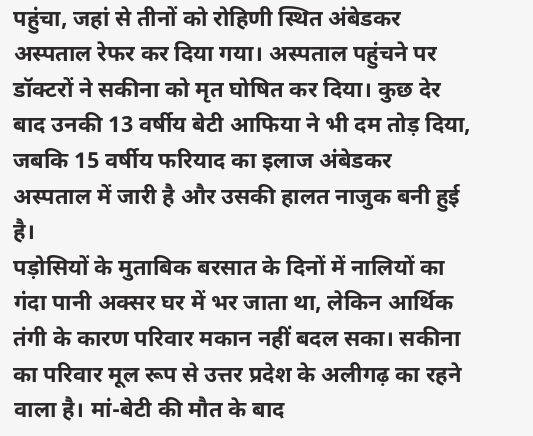पहुंचा, जहां से तीनों को रोहिणी स्थित अंबेडकर अस्पताल रेफर कर दिया गया। अस्पताल पहुंचने पर डॉक्टरों ने सकीना को मृत घोषित कर दिया। कुछ देर बाद उनकी 13 वर्षीय बेटी आफिया ने भी दम तोड़ दिया, जबकि 15 वर्षीय फरियाद का इलाज अंबेडकर अस्पताल में जारी है और उसकी हालत नाजुक बनी हुई है।
पड़ोसियों के मुताबिक बरसात के दिनों में नालियों का गंदा पानी अक्सर घर में भर जाता था, लेकिन आर्थिक तंगी के कारण परिवार मकान नहीं बदल सका। सकीना का परिवार मूल रूप से उत्तर प्रदेश के अलीगढ़ का रहने वाला है। मां-बेटी की मौत के बाद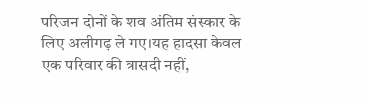परिजन दोनों के शव अंतिम संस्कार के लिए अलीगढ़ ले गए।यह हादसा केवल एक परिवार की त्रासदी नहीं,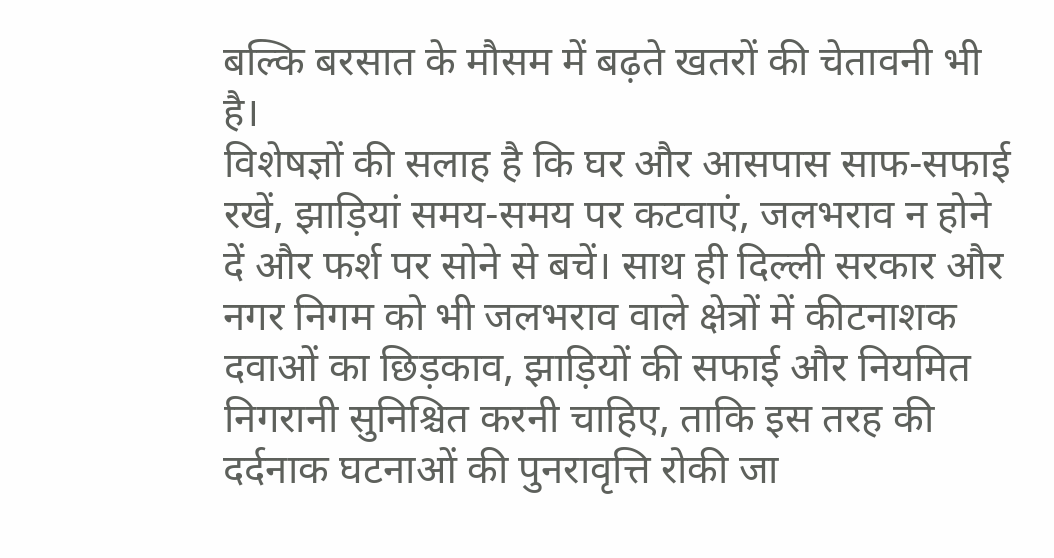बल्कि बरसात के मौसम में बढ़ते खतरों की चेतावनी भी है।
विशेषज्ञों की सलाह है कि घर और आसपास साफ-सफाई रखें, झाड़ियां समय-समय पर कटवाएं, जलभराव न होने दें और फर्श पर सोने से बचें। साथ ही दिल्ली सरकार और नगर निगम को भी जलभराव वाले क्षेत्रों में कीटनाशक दवाओं का छिड़काव, झाड़ियों की सफाई और नियमित निगरानी सुनिश्चित करनी चाहिए, ताकि इस तरह की दर्दनाक घटनाओं की पुनरावृत्ति रोकी जा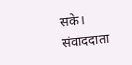सके।
संवाददाता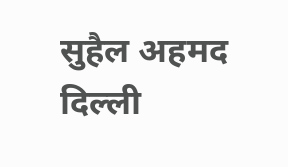सुहैल अहमद दिल्ली